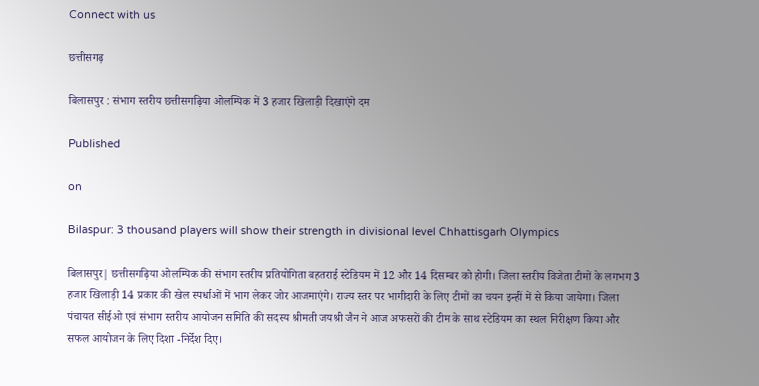Connect with us

छत्तीसगढ़

बिलासपुर : संभाग स्तरीय छत्तीसगढ़िया ओलम्पिक में 3 हजार खिलाड़ी दिखाएंगे दम

Published

on

Bilaspur: 3 thousand players will show their strength in divisional level Chhattisgarh Olympics

बिलासपुर| छत्तीसगढ़िया ओलम्पिक की संभाग स्तरीय प्रतियोगिता बहतराई स्टेडियम में 12 और 14 दिसम्बर को होगी। जिला स्तरीय विजेता टीमों के लगभग 3 हजार खिलाड़ी 14 प्रकार की खेल स्पर्धाओं में भाग लेकर जोर आजमाएंगे। राज्य स्तर पर भागीदारी के लिए टीमों का चयन इन्हीं में से किया जायेगा। जिला पंचायत सीईओ एवं संभाग स्तरीय आयोजन समिति की सदस्य श्रीमती जयश्री जैन ने आज अफसरों की टीम के साथ स्टेडियम का स्थल निरीक्षण किया और सफल आयोजन के लिए दिशा -निर्देश दिए।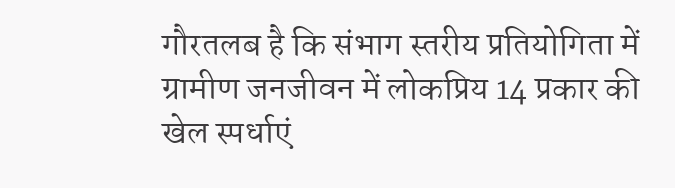गौरतलब है कि संभाग स्तरीय प्रतियोगिता में ग्रामीण जनजीवन में लोकप्रिय 14 प्रकार की खेल स्पर्धाएं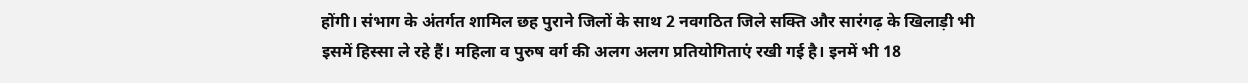होंगी। संभाग के अंतर्गत शामिल छह पुराने जिलों के साथ 2 नवगठित जिले सक्ति और सारंगढ़ के खिलाड़ी भी इसमें हिस्सा ले रहे हैं। महिला व पुरुष वर्ग की अलग अलग प्रतियोगिताएं रखी गई है। इनमें भी 18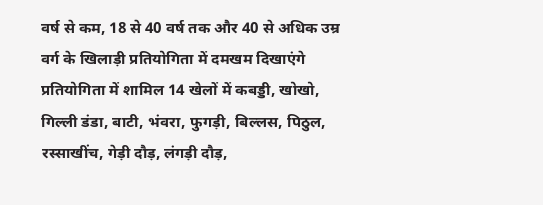वर्ष से कम, 18 से 40 वर्ष तक और 40 से अधिक उम्र वर्ग के खिलाड़ी प्रतियोगिता में दमखम दिखाएंगे प्रतियोगिता में शामिल 14 खेलों में कबड्डी, खोखो, गिल्ली डंडा, बाटी, भंवरा, फुगड़ी, बिल्लस, पिठुल, रस्साखींच, गेड़ी दौड़, लंगड़ी दौड़,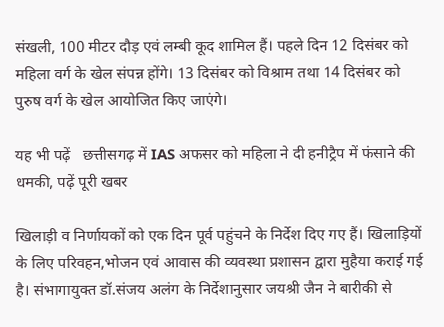संखली, 100 मीटर दौड़ एवं लम्बी कूद शामिल हैं। पहले दिन 12 दिसंबर को महिला वर्ग के खेल संपन्न होंगे। 13 दिसंबर को विश्राम तथा 14 दिसंबर को पुरुष वर्ग के खेल आयोजित किए जाएंगे।

यह भी पढ़ें   छत्तीसगढ़ में IAS अफसर को महिला ने दी हनीट्रैप में फंसाने की धमकी, पढ़ें पूरी खबर

खिलाड़ी व निर्णायकों को एक दिन पूर्व पहुंचने के निर्देश दिए गए हैं। खिलाड़ियों के लिए परिवहन,भोजन एवं आवास की व्यवस्था प्रशासन द्वारा मुहैया कराई गई है। संभागायुक्त डॉ.संजय अलंग के निर्देशानुसार जयश्री जैन ने बारीकी से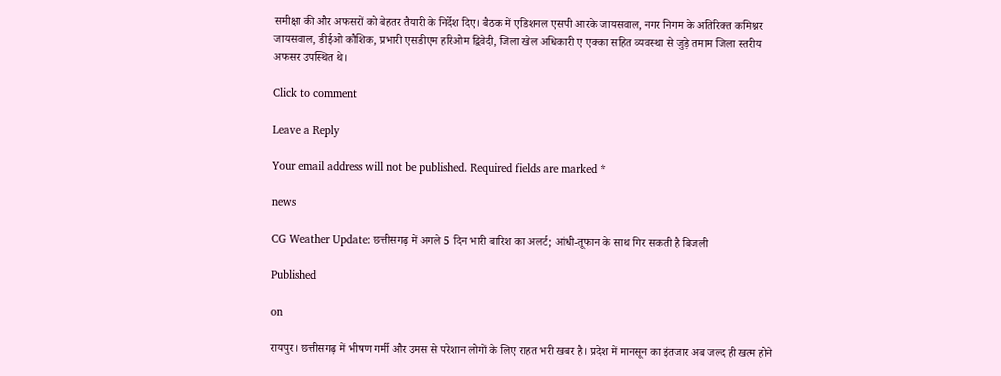समीक्षा की और अफसरों को बेहतर तैयारी के निर्देश दिए। बैठक में एडिशनल एसपी आरके जायसवाल, नगर निगम के अतिरिक्त कमिश्नर जायसवाल, डीईओ कौशिक, प्रभारी एसडीएम हरिओम द्विवेदी, जिला खेल अधिकारी ए एक्का सहित व्यवस्था से जुड़े तमाम जिला स्तरीय अफसर उपस्थित थे।

Click to comment

Leave a Reply

Your email address will not be published. Required fields are marked *

news

CG Weather Update: छत्तीसगढ़ में अगले 5 दिन भारी बारिश का अलर्ट; आंधी-तूफान के साथ गिर सकती है बिजली

Published

on

रायपुर। छत्तीसगढ़ में भीषण गर्मी और उमस से परेशान लोगों के लिए राहत भरी खबर है। प्रदेश में मानसून का इंतजार अब जल्द ही खत्म होने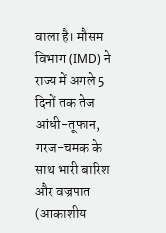वाला है। मौसम विभाग (IMD) ने राज्य में अगले 5 दिनों तक तेज आंधी-तूफान, गरज-चमक के साथ भारी बारिश और वज्रपात (आकाशीय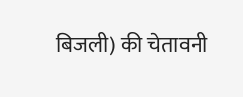बिजली) की चेतावनी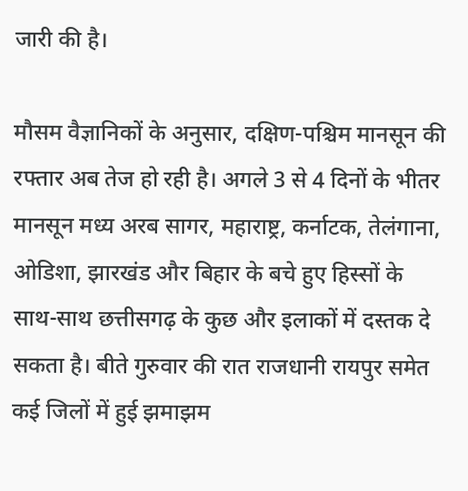जारी की है।

मौसम वैज्ञानिकों के अनुसार, दक्षिण-पश्चिम मानसून की रफ्तार अब तेज हो रही है। अगले 3 से 4 दिनों के भीतर मानसून मध्य अरब सागर, महाराष्ट्र, कर्नाटक, तेलंगाना, ओडिशा, झारखंड और बिहार के बचे हुए हिस्सों के साथ-साथ छत्तीसगढ़ के कुछ और इलाकों में दस्तक दे सकता है। बीते गुरुवार की रात राजधानी रायपुर समेत कई जिलों में हुई झमाझम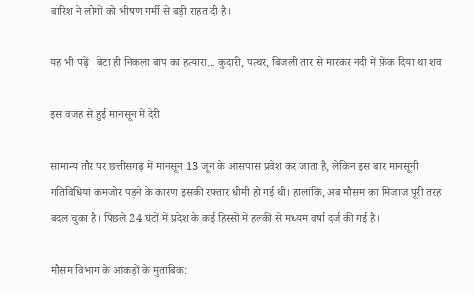बारिश ने लोगों को भीषण गर्मी से बड़ी राहत दी है।

यह भी पढ़ें   बेटा ही निकला बाप का हत्यारा... कुदारी, पत्थर, बिजली तार से मारकर नदी में फ़ेंक दिया था शव

इस वजह से हुई मानसून में देरी

सामान्य तौर पर छत्तीसगढ़ में मानसून 13 जून के आसपास प्रवेश कर जाता है, लेकिन इस बार मानसूनी गतिविधियां कमजोर पड़ने के कारण इसकी रफ्तार धीमी हो गई थी। हालांकि, अब मौसम का मिजाज पूरी तरह बदल चुका है। पिछले 24 घंटों में प्रदेश के कई हिस्सों में हल्की से मध्यम वर्षा दर्ज की गई है।

मौसम विभाग के आंकड़ों के मुताबिक: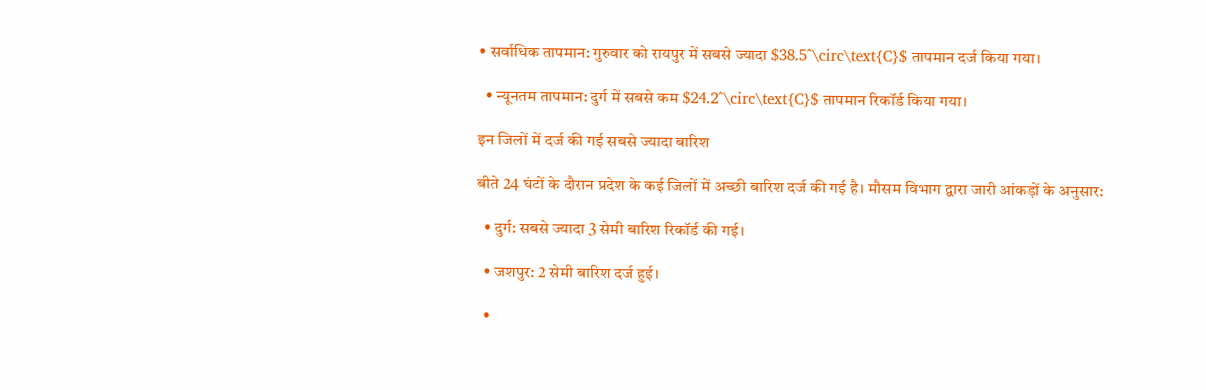• सर्वाधिक तापमान: गुरुवार को रायपुर में सबसे ज्यादा $38.5^\circ\text{C}$ तापमान दर्ज किया गया।

  • न्यूनतम तापमान: दुर्ग में सबसे कम $24.2^\circ\text{C}$ तापमान रिकॉर्ड किया गया।

इन जिलों में दर्ज की गई सबसे ज्यादा बारिश

बीते 24 घंटों के दौरान प्रदेश के कई जिलों में अच्छी बारिश दर्ज की गई है। मौसम विभाग द्वारा जारी आंकड़ों के अनुसार:

  • दुर्ग: सबसे ज्यादा 3 सेमी बारिश रिकॉर्ड की गई।

  • जशपुर: 2 सेमी बारिश दर्ज हुई।

  •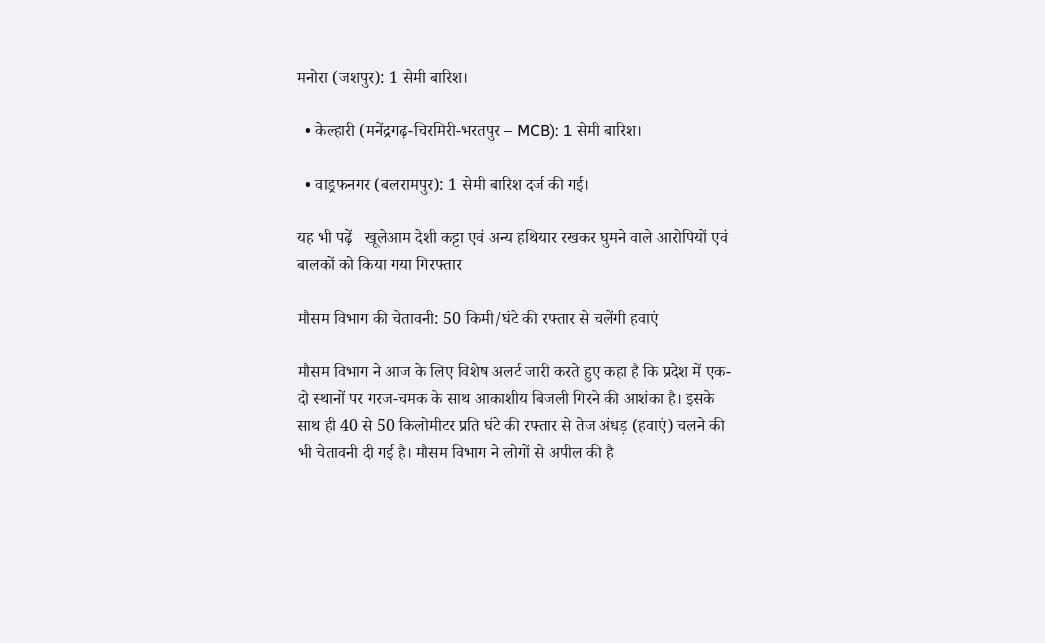मनोरा (जशपुर): 1 सेमी बारिश।

  • केल्हारी (मनेंद्रगढ़-चिरमिरी-भरतपुर – MCB): 1 सेमी बारिश।

  • वाड्रफनगर (बलरामपुर): 1 सेमी बारिश दर्ज की गई।

यह भी पढ़ें   खूलेआम देशी कट्टा एवं अन्य हथियार रखकर घुमने वाले आरोपियों एवं बालकों को किया गया गिरफ्तार

मौसम विभाग की चेतावनी: 50 किमी/घंटे की रफ्तार से चलेंगी हवाएं

मौसम विभाग ने आज के लिए विशेष अलर्ट जारी करते हुए कहा है कि प्रदेश में एक-दो स्थानों पर गरज-चमक के साथ आकाशीय बिजली गिरने की आशंका है। इसके साथ ही 40 से 50 किलोमीटर प्रति घंटे की रफ्तार से तेज अंधड़ (हवाएं) चलने की भी चेतावनी दी गई है। मौसम विभाग ने लोगों से अपील की है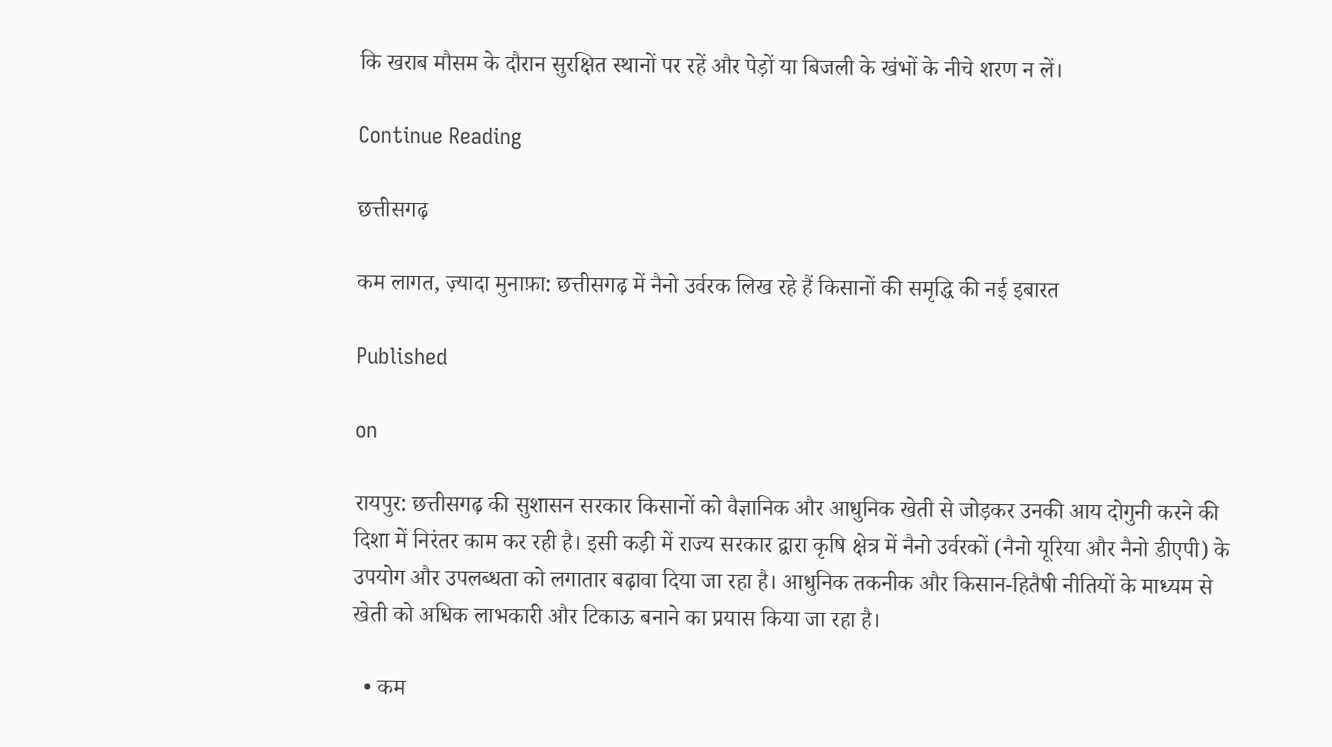कि खराब मौसम के दौरान सुरक्षित स्थानों पर रहें और पेड़ों या बिजली के खंभों के नीचे शरण न लें।

Continue Reading

छत्तीसगढ़

कम लागत, ज़्यादा मुनाफ़ा: छत्तीसगढ़ में नैनो उर्वरक लिख रहे हैं किसानों की समृद्धि की नई इबारत

Published

on

रायपुर: छत्तीसगढ़ की सुशासन सरकार किसानों को वैज्ञानिक और आधुनिक खेती से जोड़कर उनकी आय दोगुनी करने की दिशा में निरंतर काम कर रही है। इसी कड़ी में राज्य सरकार द्वारा कृषि क्षेत्र में नैनो उर्वरकों (नैनो यूरिया और नैनो डीएपी) के उपयोग और उपलब्धता को लगातार बढ़ावा दिया जा रहा है। आधुनिक तकनीक और किसान-हितैषी नीतियों के माध्यम से खेती को अधिक लाभकारी और टिकाऊ बनाने का प्रयास किया जा रहा है।

  • कम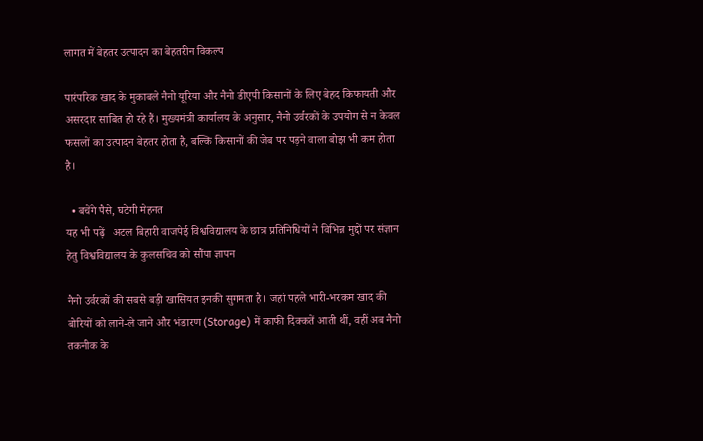लागत में बेहतर उत्पादन का बेहतरीन विकल्प

पारंपरिक खाद के मुकाबले नैनो यूरिया और नैनो डीएपी किसानों के लिए बेहद किफायती और असरदार साबित हो रहे हैं। मुख्यमंत्री कार्यालय के अनुसार, नैनो उर्वरकों के उपयोग से न केवल फसलों का उत्पादन बेहतर होता है, बल्कि किसानों की जेब पर पड़ने वाला बोझ भी कम होता है।

  • बचेंगे पैसे, घटेगी मेहनत
यह भी पढ़ें   अटल बिहारी वाजपेई विश्वविद्यालय के छात्र प्रतिनिधियों ने विभिन्न मुद्दों पर संज्ञान हेतु विश्वविद्यालय के कुलसचिव को सौंपा ज्ञापन

नैनो उर्वरकों की सबसे बड़ी खासियत इनकी सुगमता है। जहां पहले भारी-भरकम खाद की बोरियों को लाने-ले जाने और भंडारण (Storage) में काफी दिक्कतें आती थीं, वहीं अब नैनो तकनीक के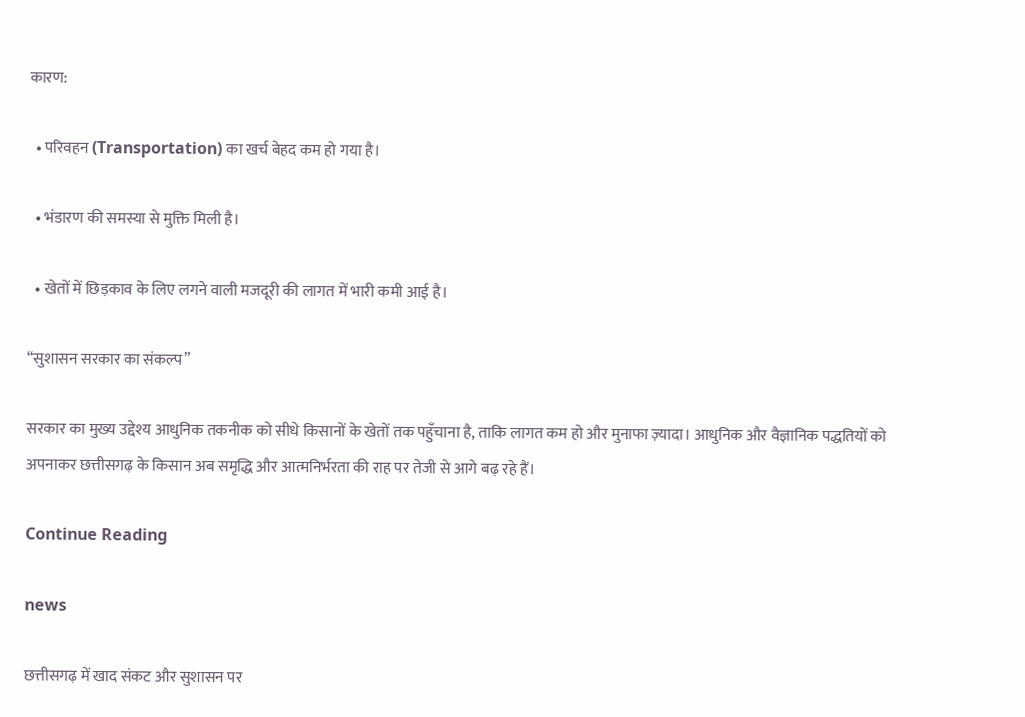कारण:

  • परिवहन (Transportation) का खर्च बेहद कम हो गया है।

  • भंडारण की समस्या से मुक्ति मिली है।

  • खेतों में छिड़काव के लिए लगने वाली मजदूरी की लागत में भारी कमी आई है।

“सुशासन सरकार का संकल्प”

सरकार का मुख्य उद्देश्य आधुनिक तकनीक को सीधे किसानों के खेतों तक पहुँचाना है, ताकि लागत कम हो और मुनाफा ज़्यादा। आधुनिक और वैज्ञानिक पद्धतियों को अपनाकर छत्तीसगढ़ के किसान अब समृद्धि और आत्मनिर्भरता की राह पर तेजी से आगे बढ़ रहे हैं।

Continue Reading

news

छत्तीसगढ़ में खाद संकट और सुशासन पर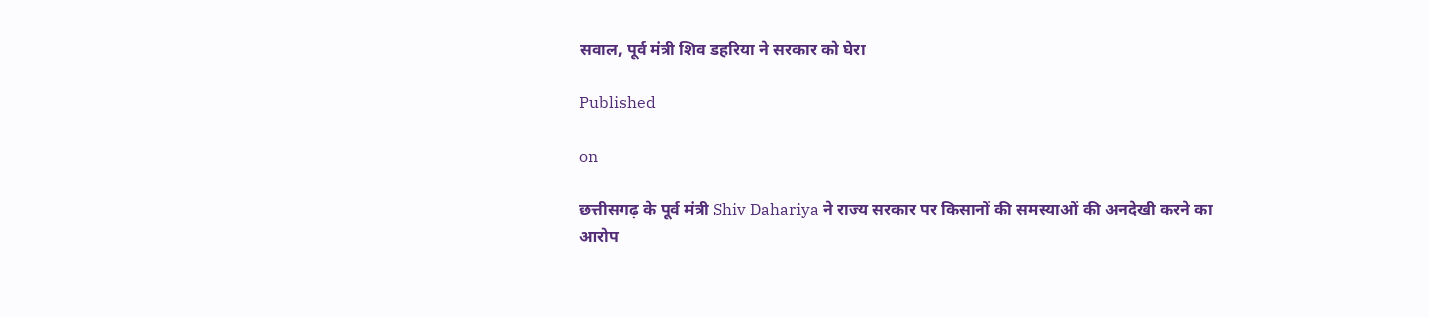सवाल, पूर्व मंत्री शिव डहरिया ने सरकार को घेरा

Published

on

छत्तीसगढ़ के पूर्व मंत्री Shiv Dahariya ने राज्य सरकार पर किसानों की समस्याओं की अनदेखी करने का आरोप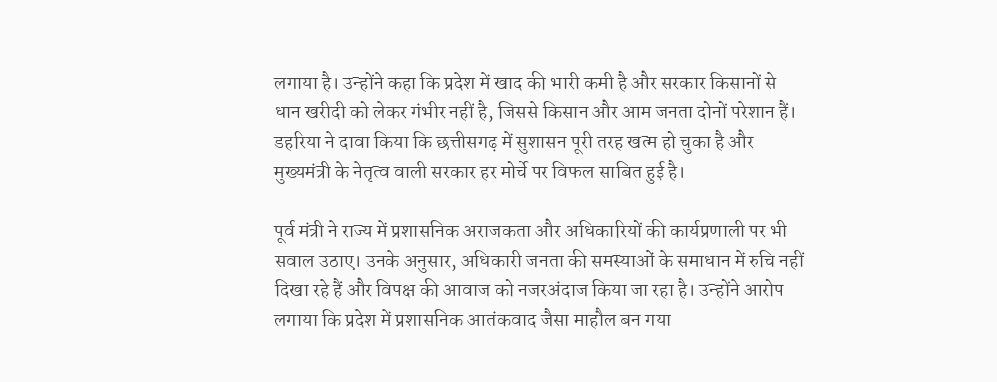लगाया है। उन्होंने कहा कि प्रदेश में खाद की भारी कमी है और सरकार किसानों से धान खरीदी को लेकर गंभीर नहीं है, जिससे किसान और आम जनता दोनों परेशान हैं। डहरिया ने दावा किया कि छत्तीसगढ़ में सुशासन पूरी तरह खत्म हो चुका है और मुख्यमंत्री के नेतृत्व वाली सरकार हर मोर्चे पर विफल साबित हुई है।

पूर्व मंत्री ने राज्य में प्रशासनिक अराजकता और अधिकारियों की कार्यप्रणाली पर भी सवाल उठाए। उनके अनुसार, अधिकारी जनता की समस्याओं के समाधान में रुचि नहीं दिखा रहे हैं और विपक्ष की आवाज को नजरअंदाज किया जा रहा है। उन्होंने आरोप लगाया कि प्रदेश में प्रशासनिक आतंकवाद जैसा माहौल बन गया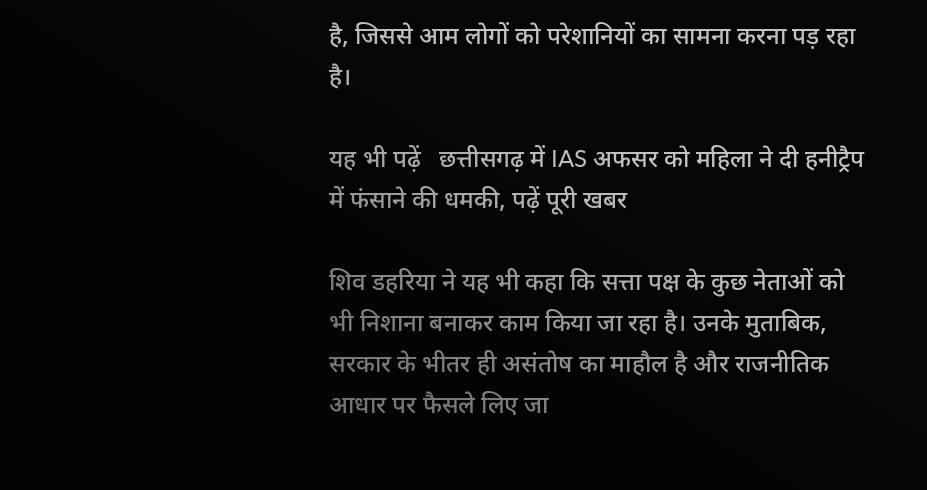है, जिससे आम लोगों को परेशानियों का सामना करना पड़ रहा है।

यह भी पढ़ें   छत्तीसगढ़ में IAS अफसर को महिला ने दी हनीट्रैप में फंसाने की धमकी, पढ़ें पूरी खबर

शिव डहरिया ने यह भी कहा कि सत्ता पक्ष के कुछ नेताओं को भी निशाना बनाकर काम किया जा रहा है। उनके मुताबिक, सरकार के भीतर ही असंतोष का माहौल है और राजनीतिक आधार पर फैसले लिए जा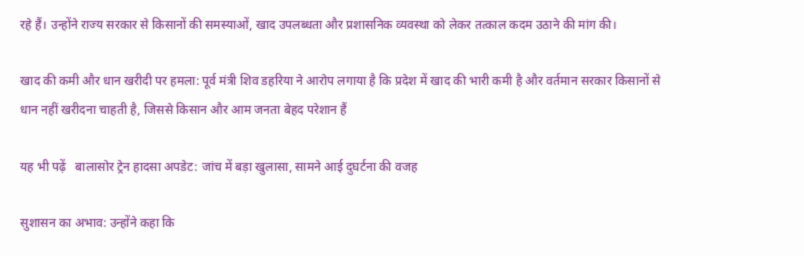रहे हैं। उन्होंने राज्य सरकार से किसानों की समस्याओं, खाद उपलब्धता और प्रशासनिक व्यवस्था को लेकर तत्काल कदम उठाने की मांग की।

खाद की कमी और धान खरीदी पर हमला: पूर्व मंत्री शिव डहरिया ने आरोप लगाया है कि प्रदेश में खाद की भारी कमी है और वर्तमान सरकार किसानों से धान नहीं खरीदना चाहती है, जिससे किसान और आम जनता बेहद परेशान हैं

यह भी पढ़ें   बालासोर ट्रेन हादसा अपडेट: जांच में बड़ा खुलासा, सामने आई दुघर्टना की वजह

सुशासन का अभाव: उन्होंने कहा कि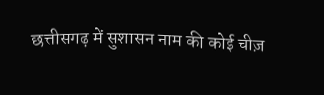छत्तीसगढ़ में सुशासन नाम की कोई चीज़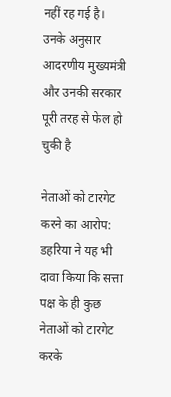नहीं रह गई है। उनके अनुसार आदरणीय मुख्यमंत्री और उनकी सरकार पूरी तरह से फेल हो चुकी है

नेताओं को टारगेट करने का आरोप: डहरिया ने यह भी दावा किया कि सत्ता पक्ष के ही कुछ नेताओं को टारगेट करके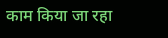काम किया जा रहा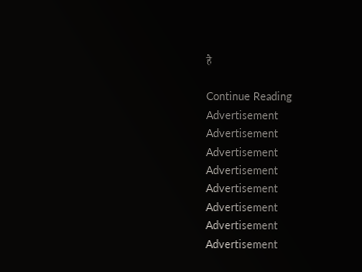है

Continue Reading
Advertisement
Advertisement
Advertisement
Advertisement
Advertisement
Advertisement
Advertisement
Advertisement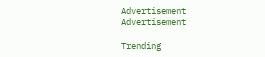Advertisement
Advertisement

Trending